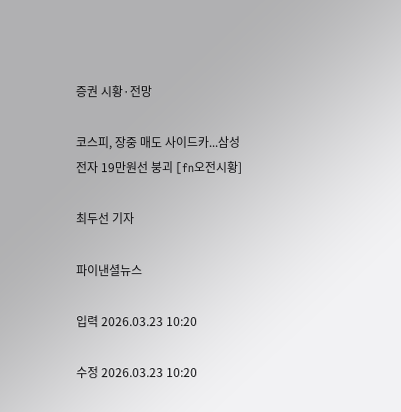증권 시황·전망

코스피, 장중 매도 사이드카...삼성전자 19만원선 붕괴 [fn오전시황]

최두선 기자

파이낸셜뉴스

입력 2026.03.23 10:20

수정 2026.03.23 10:20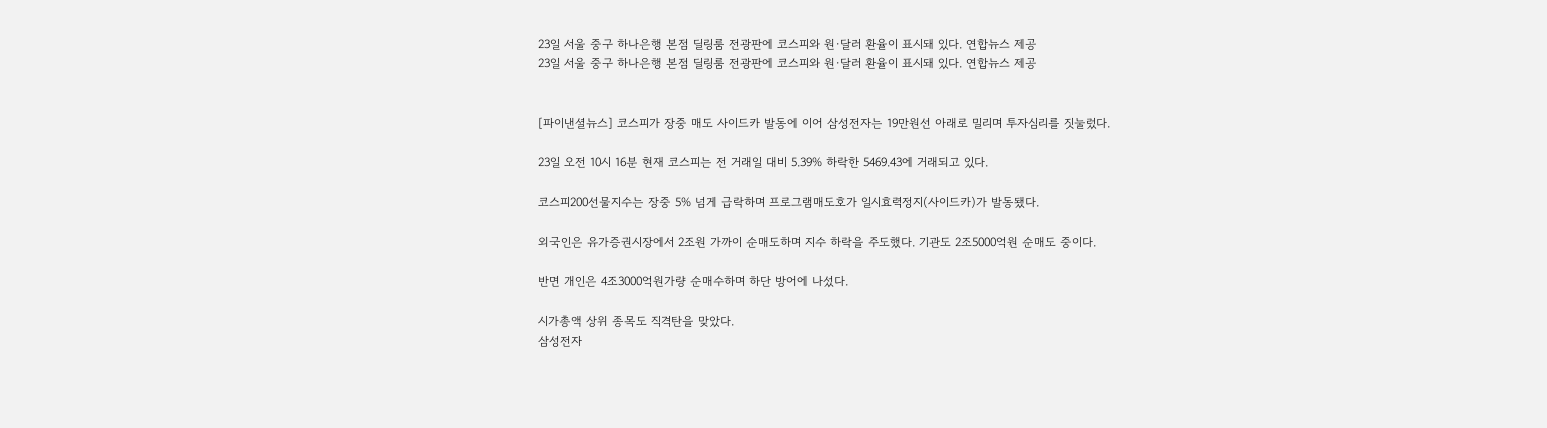23일 서울 중구 하나은행 본점 딜링룸 전광판에 코스피와 원·달러 환율이 표시돼 있다. 연합뉴스 제공
23일 서울 중구 하나은행 본점 딜링룸 전광판에 코스피와 원·달러 환율이 표시돼 있다. 연합뉴스 제공


[파이낸셜뉴스] 코스피가 장중 매도 사이드카 발동에 이어 삼성전자는 19만원선 아래로 밀리며 투자심리를 짓눌렀다.

23일 오전 10시 16분 현재 코스피는 전 거래일 대비 5.39% 하락한 5469.43에 거래되고 있다.

코스피200선물지수는 장중 5% 넘게 급락하며 프로그램매도호가 일시효력정지(사이드카)가 발동됐다.

외국인은 유가증권시장에서 2조원 가까이 순매도하며 지수 하락을 주도했다. 기관도 2조5000억원 순매도 중이다.

반면 개인은 4조3000억원가량 순매수하며 하단 방어에 나섰다.

시가총액 상위 종목도 직격탄을 맞았다.
삼성전자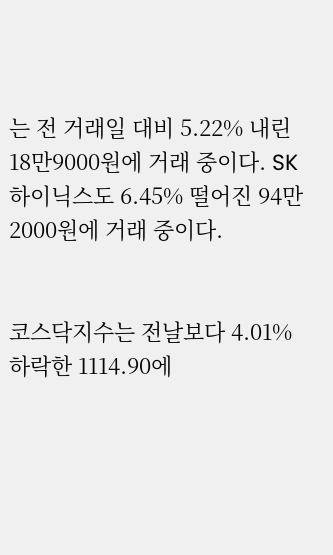는 전 거래일 대비 5.22% 내린 18만9000원에 거래 중이다. SK하이닉스도 6.45% 떨어진 94만2000원에 거래 중이다.


코스닥지수는 전날보다 4.01% 하락한 1114.90에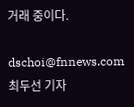거래 중이다.

dschoi@fnnews.com 최두선 기자